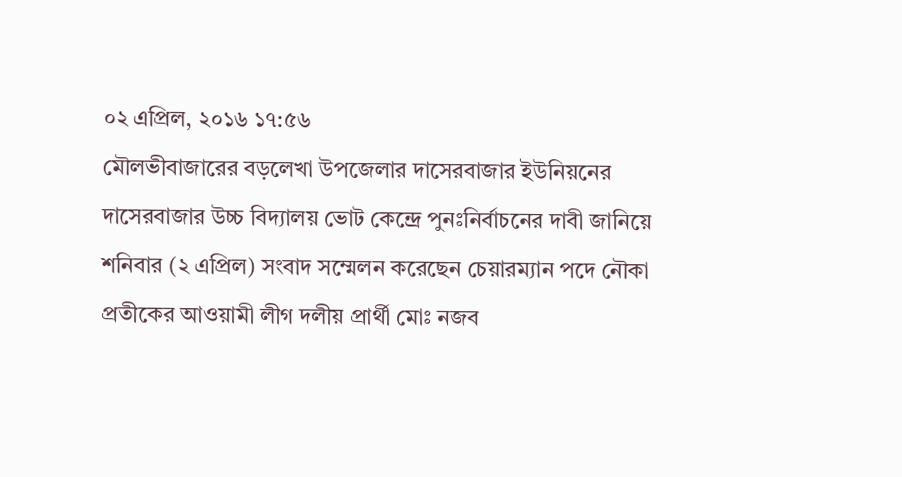০২ এপ্রিল, ২০১৬ ১৭:৫৬
মৌলভীবাজারের বড়লেখা উপজেলার দাসেরবাজার ইউনিয়নের দাসেরবাজার উচ্চ বিদ্যালয় ভোট কেন্দ্রে পুনঃনির্বাচনের দাবী জানিয়ে শনিবার (২ এপ্রিল) সংবাদ সম্মেলন করেছেন চেয়ারম্যান পদে নৌকা প্রতীকের আওয়ামী লীগ দলীয় প্রার্থী মোঃ নজব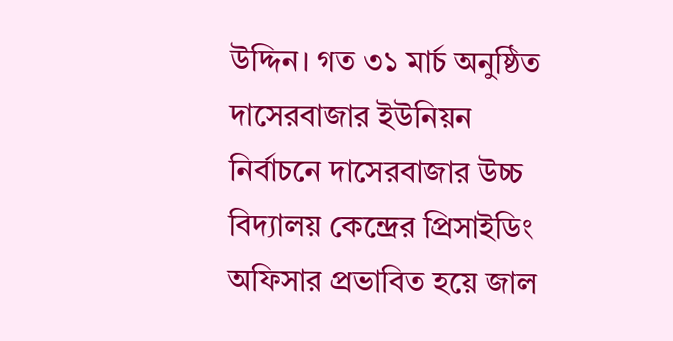উদ্দিন। গত ৩১ মার্চ অনুষ্ঠিত দাসেরবাজার ইউনিয়ন নির্বাচনে দাসেরবাজার উচ্চ বিদ্যালয় কেন্দ্রের প্রিসাইডিং অফিসার প্রভাবিত হয়ে জাল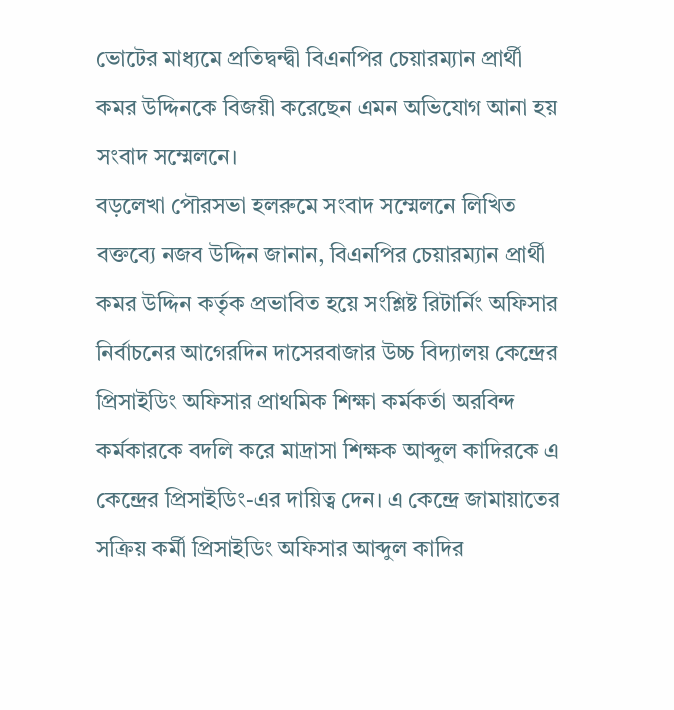ভোটের মাধ্যমে প্রতিদ্বন্দ্বী বিএনপির চেয়ারম্যান প্রার্থী কমর উদ্দিনকে বিজয়ী করেছেন এমন অভিযোগ আনা হয় সংবাদ সম্মেলনে।
বড়লেখা পৌরসভা হলরুমে সংবাদ সম্মেলনে লিখিত বক্তব্যে নজব উদ্দিন জানান, বিএনপির চেয়ারম্যান প্রার্থী কমর উদ্দিন কর্তৃক প্রভাবিত হয়ে সংশ্লিষ্ট রিটার্নিং অফিসার নির্বাচনের আগেরদিন দাসেরবাজার উচ্চ বিদ্যালয় কেন্দ্রের প্রিসাইডিং অফিসার প্রাথমিক শিক্ষা কর্মকর্তা অরবিন্দ কর্মকারকে বদলি করে মাদ্রাসা শিক্ষক আব্দুল কাদিরকে এ কেন্দ্রের প্রিসাইডিং-এর দায়িত্ব দেন। এ কেন্দ্রে জামায়াতের সক্রিয় কর্মী প্রিসাইডিং অফিসার আব্দুল কাদির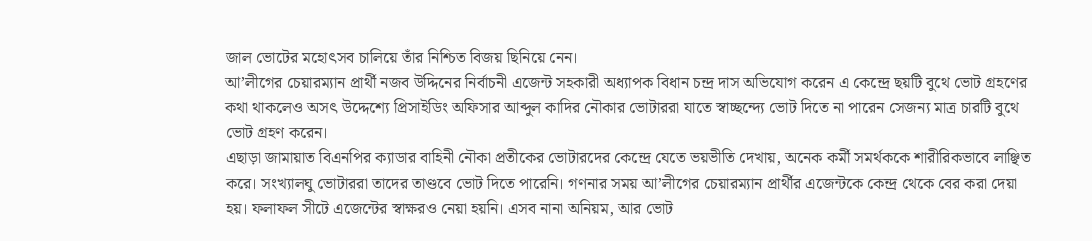জাল ভোটের মহোৎসব চালিয়ে তাঁর নিশ্চিত বিজয় ছিনিয়ে নেন।
আ’লীগের চেয়ারম্যান প্রার্থী নজব উদ্দিনের নির্বাচনী এজেন্ট সহকারী অধ্যাপক বিধান চন্দ্র দাস অভিযোগ করেন এ কেন্দ্রে ছয়টি বুথে ভোট গ্রহণের কথা থাকলেও অসৎ উদ্দেশ্যে প্রিসাইডিং অফিসার আব্দুল কাদির নৌকার ভোটাররা যাতে স্বাচ্ছন্দ্যে ভোট দিতে না পারেন সেজন্য মাত্র চারটি বুথে ভোট গ্রহণ করেন।
এছাড়া জামায়াত বিএনপির ক্যাডার বাহিনী নৌকা প্রতীকের ভোটারদের কেন্দ্রে যেতে ভয়ভীতি দেখায়, অনেক কর্মী সমর্থককে শারীরিকভাবে লাঞ্ছিত করে। সংখ্যালঘু ভোটাররা তাদের তাণ্ডবে ভোট দিতে পারেনি। গণনার সময় আ’লীগের চেয়ারম্যান প্রার্থীর এজেন্টকে কেন্দ্র থেকে বের করা দেয়া হয়। ফলাফল সীটে এজেন্টের স্বাক্ষরও নেয়া হয়নি। এসব নানা অনিয়ম, আর ভোট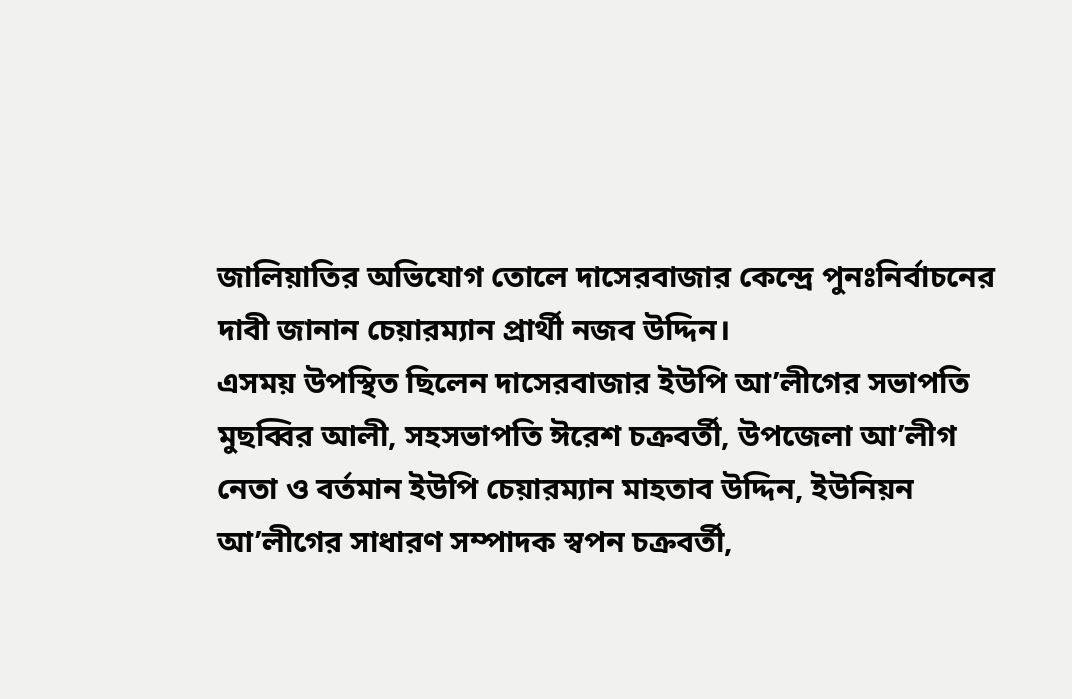জালিয়াতির অভিযোগ তোলে দাসেরবাজার কেন্দ্রে পুনঃনির্বাচনের দাবী জানান চেয়ারম্যান প্রার্থী নজব উদ্দিন।
এসময় উপস্থিত ছিলেন দাসেরবাজার ইউপি আ’লীগের সভাপতি মুছব্বির আলী, সহসভাপতি ঈরেশ চক্রবর্তী, উপজেলা আ’লীগ নেতা ও বর্তমান ইউপি চেয়ারম্যান মাহতাব উদ্দিন, ইউনিয়ন আ’লীগের সাধারণ সম্পাদক স্বপন চক্রবর্তী,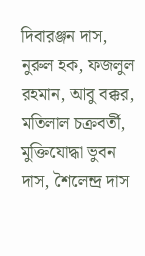দিবারঞ্জন দাস, নুরুল হক, ফজলুল রহমান, আবু বক্কর, মতিলাল চক্রবর্তী, মুক্তিযোদ্ধা ভুবন দাস, শৈলেন্দ্র দাস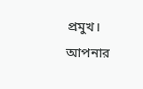প্রমুখ।
আপনার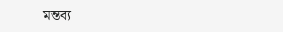মন্তব্য